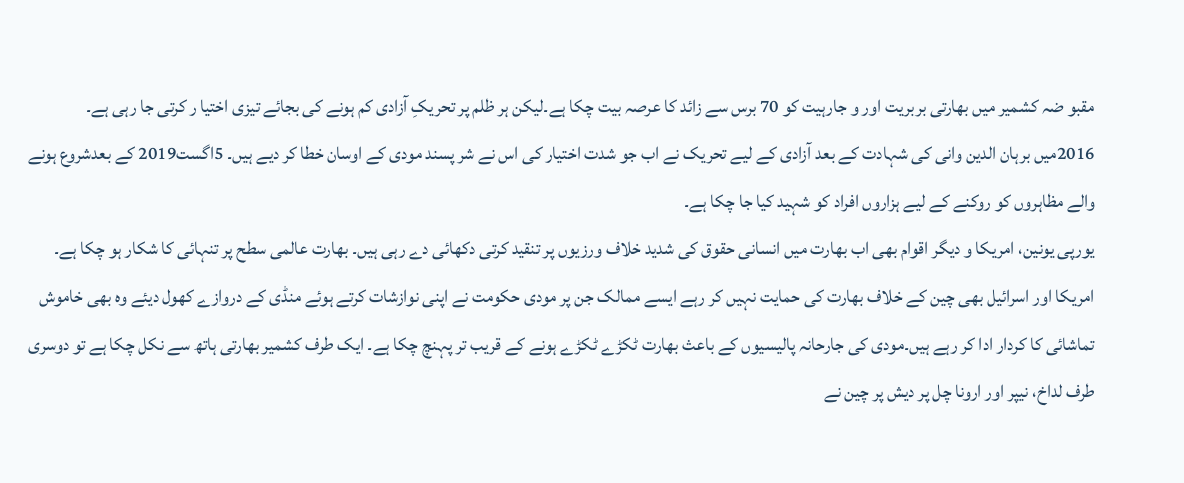مقبو ضہ کشمیر میں بھارتی بربریت اور و جارہیت کو 70 برس سے زائد کا عرصہ بیت چکا ہے۔لیکن ہر ظلم پر تحریکِ آزادی کم ہونے کی بجائے تیزی اختیا ر کرتی جا رہی ہے۔ 2016میں برہان الدین وانی کی شہادت کے بعد آزادی کے لیے تحریک نے اب جو شدت اختیار کی اس نے شر پسند مودی کے اوسان خطا کر دیے ہیں۔ 5اگست2019 کے بعدشروع ہونے والے مظاہروں کو روکنے کے لیے ہزاروں افراد کو شہید کیا جا چکا ہے۔
یورپی یونین، امریکا و دیگر اقوام بھی اب بھارت میں انسانی حقوق کی شدید خلاف ورزیوں پر تنقید کرتی دکھائی دے رہی ہیں۔ بھارت عالمی سطح پر تنہائی کا شکار ہو چکا ہے۔ امریکا اور اسرائیل بھی چین کے خلاف بھارت کی حمایت نہیں کر رہے ایسے ممالک جن پر مودی حکومت نے اپنی نوازشات کرتے ہوئے منڈی کے دروازے کھول دیئے وہ بھی خاموش تماشائی کا کردار ادا کر رہے ہیں۔مودی کی جارحانہ پالیسیوں کے باعث بھارت ٹکڑے ٹکڑے ہونے کے قریب تر پہنچ چکا ہے۔ ایک طرف کشمیر بھارتی ہاتھ سے نکل چکا ہے تو دوسری طرف لداخ، نیپر اور ارونا چل پر دیش پر چین نے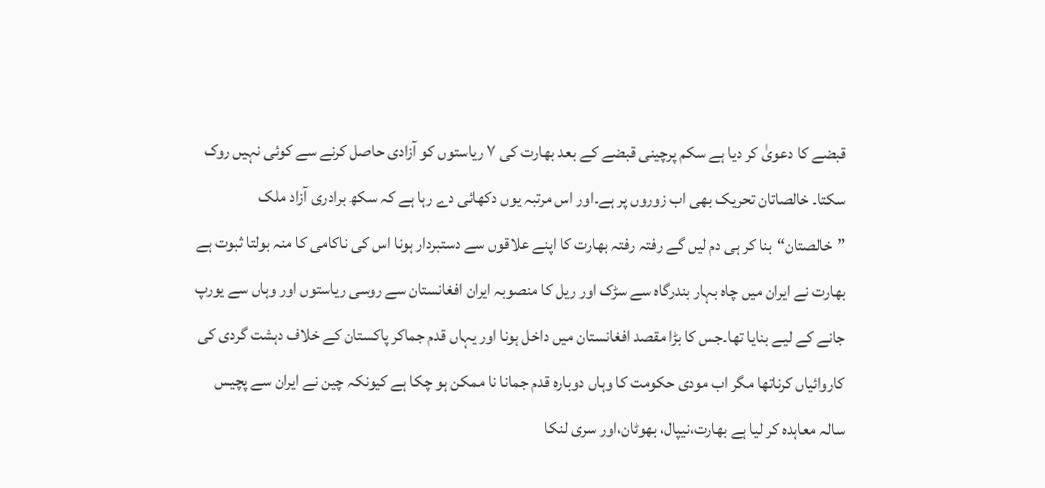قبضے کا دعویٰ کر دیا ہے سکم پرچینی قبضے کے بعد بھارت کی ۷ ریاستوں کو آزادی حاصل کرنے سے کوئی نہیں روک سکتا۔ خالصاتان تحریک بھی اب زوروں پر ہے۔اور اس مرتبہ یوں دکھائی دے رہا ہے کہ سکھ برادری آزاد ملک ”خالصتان“بنا کر ہی دم لیں گے رفتہ رفتہ بھارت کا اپنے علاقوں سے دستبردار ہونا اس کی ناکامی کا منہ بولتا ثبوت ہے بھارت نے ایران میں چاہ بہار بندرگاہ سے سڑک اور ریل کا منصوبہ ایران افغانستان سے روسی ریاستوں اور وہاں سے یورپ جانے کے لیے بنایا تھا۔جس کا بڑا مقصد افغانستان میں داخل ہونا اور یہاں قدم جماکر پاکستان کے خلاف دہشت گردی کی کاروائیاں کرناتھا مگر اب مودی حکومت کا وہاں دوبارہ قدم جمانا نا ممکن ہو چکا ہے کیونکہ چین نے ایران سے پچیس سالہ معاہدہ کر لیا ہے بھارت،نیپال، بھوٹان،اور سری لنکا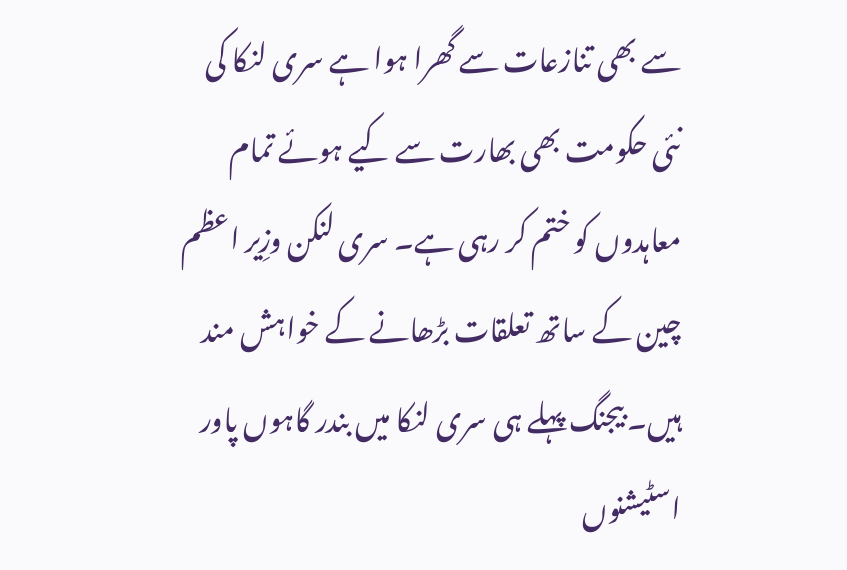سے بھی تنازعات سے گھرا ہوا ہے سری لنکا کی نئی حکومت بھی بھارت سے کیے ہوئے تمام معاہدوں کو ختم کر رہی ہے۔ سری لنکن وزِیر اعظم چین کے ساتھ تعلقات بڑھانے کے خواہش مند ہیں۔ بیجنگ پہلے ہی سری لنکا میں بندر گاہوں پاور اسٹیشنوں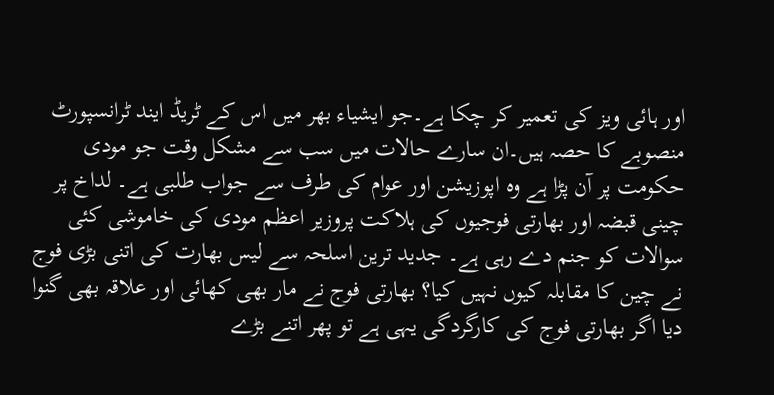اور ہائی ویز کی تعمیر کر چکا ہے۔جو ایشیاء بھر میں اس کے ٹریڈ ایند ٹرانسپورٹ منصوبے کا حصہ ہیں۔ان سارے حالات میں سب سے مشکل وقت جو مودی حکومت پر آن پڑا ہے وہ اپوزیشن اور عوام کی طرف سے جواب طلبی ہے۔ لداخ پر چینی قبضہ اور بھارتی فوجیوں کی ہلاکت پروزیر اعظم مودی کی خاموشی کئی سوالات کو جنم دے رہی ہے۔ جدید ترین اسلحہ سے لیس بھارت کی اتنی بڑی فوج نے چین کا مقابلہ کیوں نہیں کیا؟ بھارتی فوج نے مار بھی کھائی اور علاقہ بھی گنوا دیا اگر بھارتی فوج کی کارگردگی یہی ہے تو پھر اتنے بڑے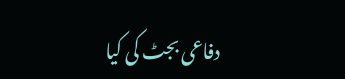دفاعی بجٹ کی کیا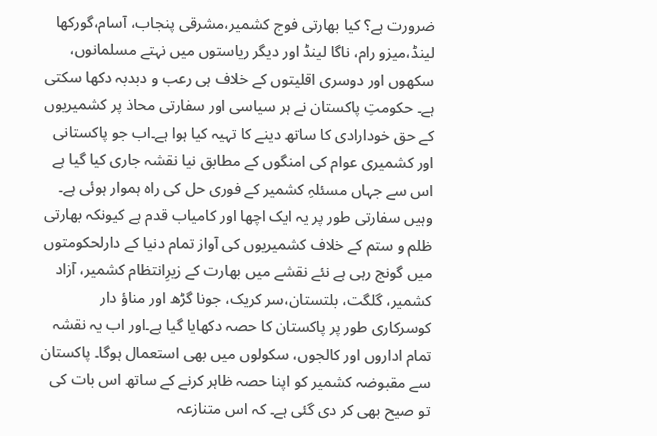ضرورت ہے؟ کیا بھارتی فوج کشمیر،مشرقی پنجاب، آسام،گورکھا لینڈ،میزو رام، ناگا لینڈ اور دیگر ریاستوں میں نہتے مسلمانوں، سکھوں اور دوسری اقلیتوں کے خلاف ہی رعب و دبدبہ دکھا سکتی ہے۔ حکومتِ پاکستان نے ہر سیاسی اور سفارتی محاذ پر کشمیریوں کے حق خودارادی کا ساتھ دینے کا تہیہ کیا ہوا ہے۔اب جو پاکستانی اور کشمیری عوام کی امنگوں کے مطابق نیا نقشہ جاری کیا گیا ہے اس سے جہاں مسئلہِ کشمیر کے فوری حل کی راہ ہموار ہوئی ہے۔ وہیں سفارتی طور پر یہ ایک اچھا اور کامیاب قدم ہے کیونکہ بھارتی ظلم و ستم کے خلاف کشمیریوں کی آواز تمام دنیا کے دارلحکومتوں میں گونج رہی ہے نئے نقشے میں بھارت کے زیرِانتظام کشمیر، آزاد کشمیر، گلگت، بلتستان،سر کریک، جونا گڑھ اور مناؤ دار کوسرکاری طور پر پاکستان کا حصہ دکھایا گیا ہے۔اور اب یہ نقشہ تمام اداروں اور کالجوں، سکولوں میں بھی استعمال ہوگا۔ پاکستان سے مقبوضہ کشمیر کو اپنا حصہ ظاہر کرنے کے ساتھ اس بات کی تو صیح بھی کر دی گئی ہے۔ کہ اس متنازعہ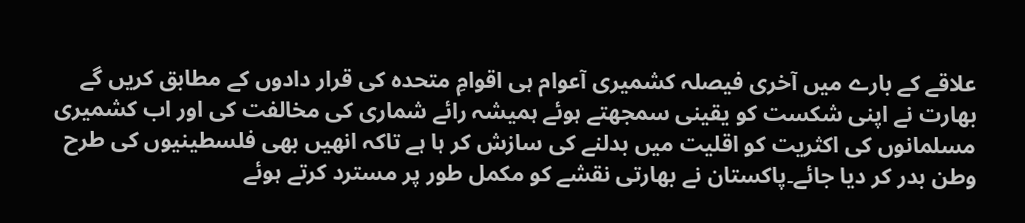علاقے کے بارے میں آخری فیصلہ کشمیری آعوام ہی اقوامِ متحدہ کی قرار دادوں کے مطابق کریں گے بھارت نے اپنی شکست کو یقینی سمجھتے ہوئے ہمیشہ رائے شماری کی مخالفت کی اور اب کشمیری مسلمانوں کی اکثریت کو اقلیت میں بدلنے کی سازش کر ہا ہے تاکہ انھیں بھی فلسطینیوں کی طرح وطن بدر کر دیا جائے۔پاکستان نے بھارتی نقشے کو مکمل طور پر مسترد کرتے ہوئے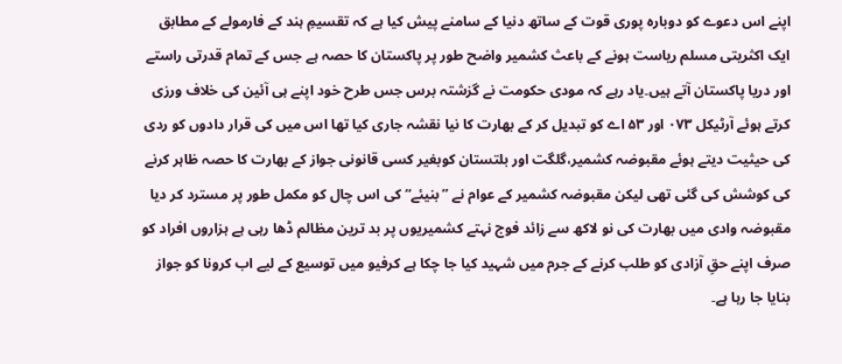اپنے اس دعوے کو دوبارہ پوری قوت کے ساتھ دنیا کے سامنے پیش کیا ہے کہ تقسیمِ ہند کے فارمولے کے مطابق ایک اکثریتی مسلم ریاست ہونے کے باعث کشمیر واضح طور پر پاکستان کا حصہ ہے جس کے تمام قدرتی راستے اور دریا پاکستان آتے ہیں۔یاد رہے کہ مودی حکومت نے گزشتہ برس جس طرح خود اپنے ہی آئین کی خلاف ورزی کرتے ہوئے آرٹیکل ۰۷۳ اور ۵۳ اے کو تبدیل کر کے بھارت کا نیا نقشہ جاری کیا تھا اس میں کی قرار دادوں کو ردی کی حیثیت دیتے ہوئے مقبوضہ کشمیر،گلگت اور بلتستان کوبغیر کسی قانونی جواز کے بھارت کا حصہ ظاہر کرنے کی کوشش کی گئی تھی لیکن مقبوضہ کشمیر کے عوام نے ”بنیئے“ کی اس چال کو مکمل طور پر مسترد کر دیا مقبوضہ وادی میں بھارت کی نو لاکھ سے زائد فوج نہتے کشمیریوں پر بد ترین مظالم ڈھا رہی ہے ہزاروں افراد کو صرف اپنے حقِ آزادی کو طلب کرنے کے جرم میں شہید کیا جا چکا ہے کرفیو میں توسیع کے لیے اب کرونا کو جواز بنایا جا رہا ہے۔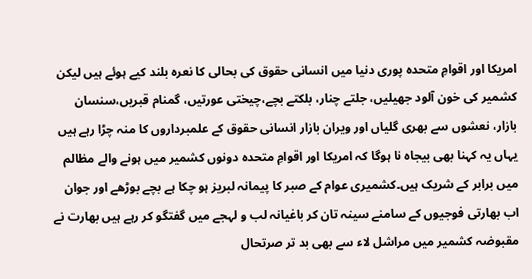امریکا اور اقوامِ متحدہ پوری دنیا میں انسانی حقوق کی بحالی کا نعرہ بلند کیے ہوئے ہیں لیکن کشمیر کی خون آلود جھیلیں، جلتے چنار، بلکتے بچے،چیختی عورتیں، گمنام قبریں،سنسان بازار، نعشوں سے بھری گلیاں اور ویران بازار انسانی حقوق کے علمبرداروں کا منہ چڑا رہے ہیں یہاں یہ کہنا بھی بیجاہ نا ہوگا کہ امریکا اور اقوامِ متحدہ دونوں کشمیر میں ہونے والے مظالم میں برابر کے شریک ہیں۔کشمیری عوام کے صبر کا پیمانہ لبریز ہو چکا ہے بچے بوڑھے اور جوان اب بھارتی فوجیوں کے سامنے سینہ تان کر باغیانہ لب و لہجے میں گفتگو کر رہے ہیں بھارت نے مقبوضہ کشمیر میں مراشل لاء سے بھی بد تر صرتحال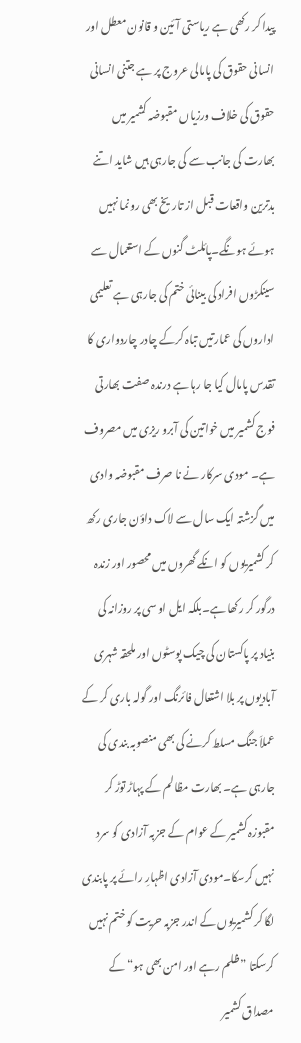پیدا کر رکھی ہے ریاستی آئین و قانون معطل اور انسانی حقوق کی پامالی عروج پر ہے جتنی انسانی حقوق کی خلاف ورزیاں مقبوضہ کشمیر میں بھارت کی جانب سے کی جارہی ہیں شاید اتنے بدترین واقعات قبل از تاریخ بھی رونما نہیں ہوئے ہونگے۔پائلٹ گنوں کے استعمال سے سینکڑوں افراد کی بینائی ختم کی جارہی ہے تعلیمی اداروں کی عمارتیں تباہ کرکے چادر چاردواری کا تقدس پامال کیا جا رہا ہے درندہ صفت بھارتی فوج کشمیر میں خواتین کی آبرو ریزی میں مصروف ہے۔ مودی سرکار نے نا صرف مقبوضہ وادی میں گزشتہ ایک سال سے لاک داؤن جاری رکھ کر کشمیریوں کو انکے گھروں میں محصور اور زندہ درگور کر رکھا ہے۔بلکہ ایل او سی پر روزانہ کی بنیاد پر پاکستان کی چیک پوسٹوں اور ملحقہ شہری آبادیوں پر بلا اشتعال فائرنگ اور گولہ باری کر کے عملاَ جنگ مسلط کرنے کی بھی منصوبہ بندی کی جارہی ہے۔ بھارت مظالم کے پہاڑ توڑ کر مقبوزہ کشمیر کے عوام کے جزبہ آزادی کو سرد نہیں کرسکا۔مودی آزادی اظہارِ رائے پر پابندی لگا کر کشمیریوں کے اندر جزبہ حریت کو ختم نہیں کرسکتا ”ظلم رہے اور امن بھی ہو“کے مصداق کشمیر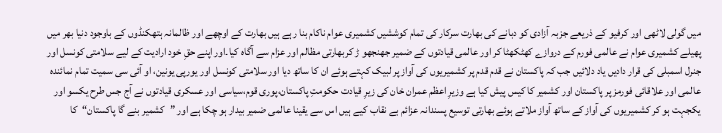میں گولی لاٹھی اور کرفیو کے ذریعے جزبہ آزادی کو دبانے کی بھارت سرکار کی تمام کوششیں کشمیری عوام ناکام بنا رہے ہیں بھارت کے اوچھے اور ظالمانہ ہتھکنڈوں کے باوجود دنیا بھر میں پھیلے کشمیری عوام نے عالمی فورم کے دروازے کھٹکھٹا کر اور عالمی قیادتوں کے ضمیر جھنجھو ڑ کربھارتی مظالم اور عزام سے آگاہ کیا۔اور اپنے حقِ خود ارادیت کے لیے سلامتی کونسل اور جنرل اسمبلی کی قرار دادیں یاد دلائیں جب کہ پاکستان نے قدم قدم پر کشمیریوں کی آواز پر لبیک کہتے ہوئے ان کا ساتھ دیا اور سلامتی کونسل اور یورپی یونین، او آئی سی سمیت تمام نمائندہ عالمی اور علاقائی فورمز پر پاکستان اور کشمیر کا کیس پیش کیا ہے وزیرِ اعظم عمران خان کی زیرِ قیادت حکومتِ پاکستان،پوری قوم،سیاسی اور عسکری قیادتوں نے آج جس طرح یکسو اور یکجہت ہو کر کشمیریوں کی آواز کے ساتھ آواز ملاتے ہوئے بھارتی توسیع پسندانہ عزائم بے نقاب کیے ہیں اس سے یقینا عالمی ضمیر بیدار ہو چکا ہے اور ”کشمیر بنے گا پاکستان“کا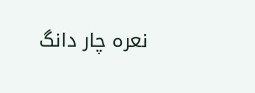نعرہ چار دانگ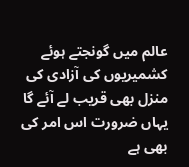عالم میں گونجتے ہوئے کشمیریوں کی آزادی کی منزل بھی قریب لے آئے گا یہاں ضرورت اس امر کی بھی ہے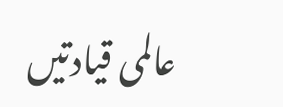عالمی قیادتیں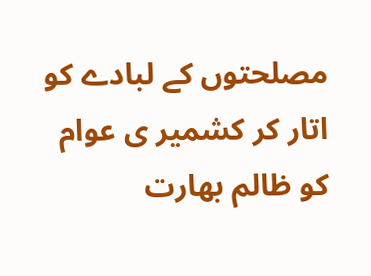مصلحتوں کے لبادے کو اتار کر کشمیر ی عوام کو ظالم بھارت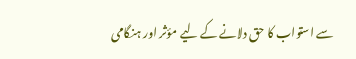سے استواب کا حق دلانے کے لیے مؤثر اور ہنگامی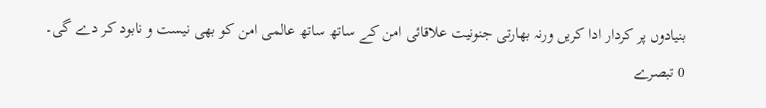بنیادوں پر کردار ادا کریں ورنہ بھارتی جنونیت علاقائی امن کے ساتھ ساتھ عالمی امن کو بھی نیست و نابود کر دے گی۔
0 تبصرے